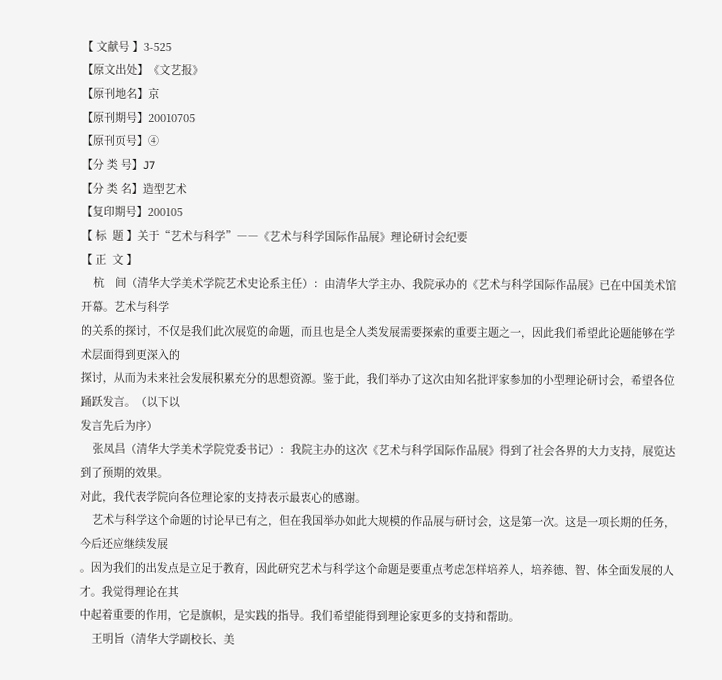【 文献号 】3-525
【原文出处】《文艺报》
【原刊地名】京
【原刊期号】20010705
【原刊页号】④
【分 类 号】J7
【分 类 名】造型艺术
【复印期号】200105
【 标  题 】关于“艺术与科学”――《艺术与科学国际作品展》理论研讨会纪要
【 正  文 】
    杭　间（清华大学美术学院艺术史论系主任）：由清华大学主办、我院承办的《艺术与科学国际作品展》已在中国美术馆开幕。艺术与科学
的关系的探讨，不仅是我们此次展览的命题，而且也是全人类发展需要探索的重要主题之一，因此我们希望此论题能够在学术层面得到更深入的
探讨，从而为未来社会发展积累充分的思想资源。鉴于此，我们举办了这次由知名批评家参加的小型理论研讨会，希望各位踊跃发言。（以下以
发言先后为序）
    张凤昌（清华大学美术学院党委书记）：我院主办的这次《艺术与科学国际作品展》得到了社会各界的大力支持，展览达到了预期的效果。
对此，我代表学院向各位理论家的支持表示最衷心的感谢。
    艺术与科学这个命题的讨论早已有之，但在我国举办如此大规模的作品展与研讨会，这是第一次。这是一项长期的任务，今后还应继续发展
。因为我们的出发点是立足于教育，因此研究艺术与科学这个命题是要重点考虑怎样培养人，培养德、智、体全面发展的人才。我觉得理论在其
中起着重要的作用，它是旗帜，是实践的指导。我们希望能得到理论家更多的支持和帮助。
    王明旨（清华大学副校长、美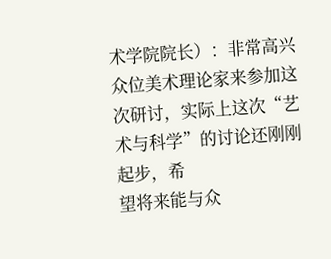术学院院长）：非常高兴众位美术理论家来参加这次研讨，实际上这次“艺术与科学”的讨论还刚刚起步，希
望将来能与众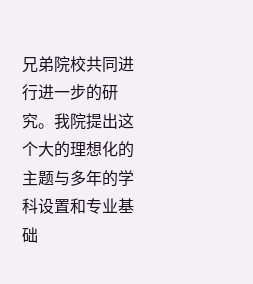兄弟院校共同进行进一步的研究。我院提出这个大的理想化的主题与多年的学科设置和专业基础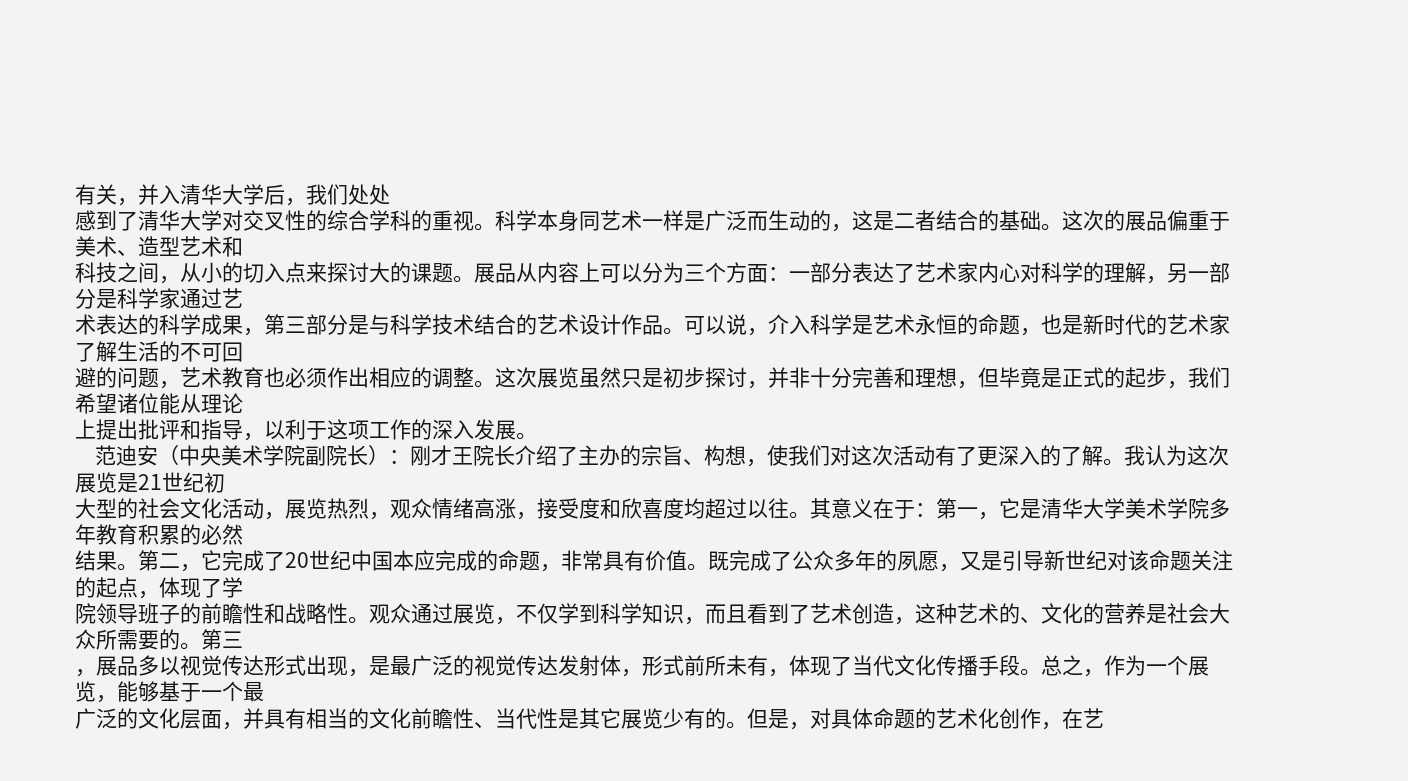有关，并入清华大学后，我们处处
感到了清华大学对交叉性的综合学科的重视。科学本身同艺术一样是广泛而生动的，这是二者结合的基础。这次的展品偏重于美术、造型艺术和
科技之间，从小的切入点来探讨大的课题。展品从内容上可以分为三个方面：一部分表达了艺术家内心对科学的理解，另一部分是科学家通过艺
术表达的科学成果，第三部分是与科学技术结合的艺术设计作品。可以说，介入科学是艺术永恒的命题，也是新时代的艺术家了解生活的不可回
避的问题，艺术教育也必须作出相应的调整。这次展览虽然只是初步探讨，并非十分完善和理想，但毕竟是正式的起步，我们希望诸位能从理论
上提出批评和指导，以利于这项工作的深入发展。
    范迪安（中央美术学院副院长）：刚才王院长介绍了主办的宗旨、构想，使我们对这次活动有了更深入的了解。我认为这次展览是21世纪初
大型的社会文化活动，展览热烈，观众情绪高涨，接受度和欣喜度均超过以往。其意义在于：第一，它是清华大学美术学院多年教育积累的必然
结果。第二，它完成了20世纪中国本应完成的命题，非常具有价值。既完成了公众多年的夙愿，又是引导新世纪对该命题关注的起点，体现了学
院领导班子的前瞻性和战略性。观众通过展览，不仅学到科学知识，而且看到了艺术创造，这种艺术的、文化的营养是社会大众所需要的。第三
，展品多以视觉传达形式出现，是最广泛的视觉传达发射体，形式前所未有，体现了当代文化传播手段。总之，作为一个展览，能够基于一个最
广泛的文化层面，并具有相当的文化前瞻性、当代性是其它展览少有的。但是，对具体命题的艺术化创作，在艺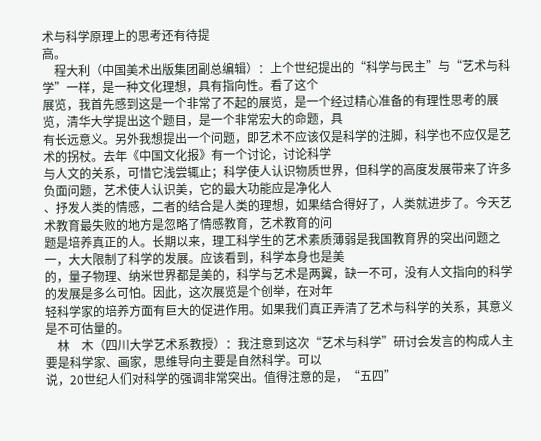术与科学原理上的思考还有待提
高。
    程大利（中国美术出版集团副总编辑）：上个世纪提出的“科学与民主”与“艺术与科学”一样，是一种文化理想，具有指向性。看了这个
展览，我首先感到这是一个非常了不起的展览，是一个经过精心准备的有理性思考的展览，清华大学提出这个题目，是一个非常宏大的命题，具
有长远意义。另外我想提出一个问题，即艺术不应该仅是科学的注脚，科学也不应仅是艺术的拐杖。去年《中国文化报》有一个讨论，讨论科学
与人文的关系，可惜它浅尝辄止；科学使人认识物质世界，但科学的高度发展带来了许多负面问题，艺术使人认识美，它的最大功能应是净化人
、抒发人类的情感，二者的结合是人类的理想，如果结合得好了，人类就进步了。今天艺术教育最失败的地方是忽略了情感教育，艺术教育的问
题是培养真正的人。长期以来，理工科学生的艺术素质薄弱是我国教育界的突出问题之一，大大限制了科学的发展。应该看到，科学本身也是美
的，量子物理、纳米世界都是美的，科学与艺术是两翼，缺一不可，没有人文指向的科学的发展是多么可怕。因此，这次展览是个创举，在对年
轻科学家的培养方面有巨大的促进作用。如果我们真正弄清了艺术与科学的关系，其意义是不可估量的。
    林　木（四川大学艺术系教授）：我注意到这次“艺术与科学”研讨会发言的构成人主要是科学家、画家，思维导向主要是自然科学。可以
说，20世纪人们对科学的强调非常突出。值得注意的是，“五四”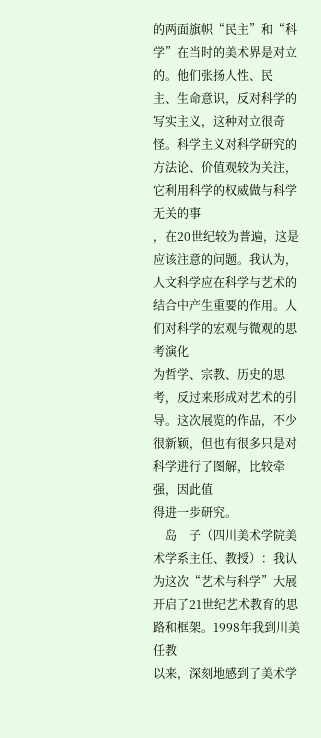的两面旗帜“民主”和“科学”在当时的美术界是对立的。他们张扬人性、民
主、生命意识，反对科学的写实主义，这种对立很奇怪。科学主义对科学研究的方法论、价值观较为关注，它利用科学的权威做与科学无关的事
，在20世纪较为普遍，这是应该注意的问题。我认为，人文科学应在科学与艺术的结合中产生重要的作用。人们对科学的宏观与微观的思考演化
为哲学、宗教、历史的思考，反过来形成对艺术的引导。这次展览的作品，不少很新颖，但也有很多只是对科学进行了图解，比较牵强，因此值
得进一步研究。
    岛　子（四川美术学院美术学系主任、教授）：我认为这次“艺术与科学”大展开启了21世纪艺术教育的思路和框架。1998年我到川美任教
以来，深刻地感到了美术学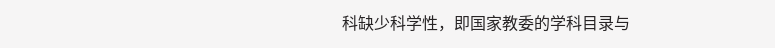科缺少科学性，即国家教委的学科目录与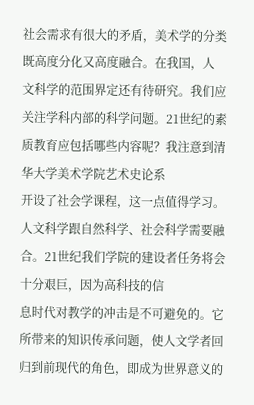社会需求有很大的矛盾，美术学的分类既高度分化又高度融合。在我国，人
文科学的范围界定还有待研究。我们应关注学科内部的科学问题。21世纪的素质教育应包括哪些内容呢？我注意到清华大学美术学院艺术史论系
开设了社会学课程，这一点值得学习。人文科学跟自然科学、社会科学需要融合。21世纪我们学院的建设者任务将会十分艰巨，因为高科技的信
息时代对教学的冲击是不可避免的。它所带来的知识传承问题，使人文学者回归到前现代的角色，即成为世界意义的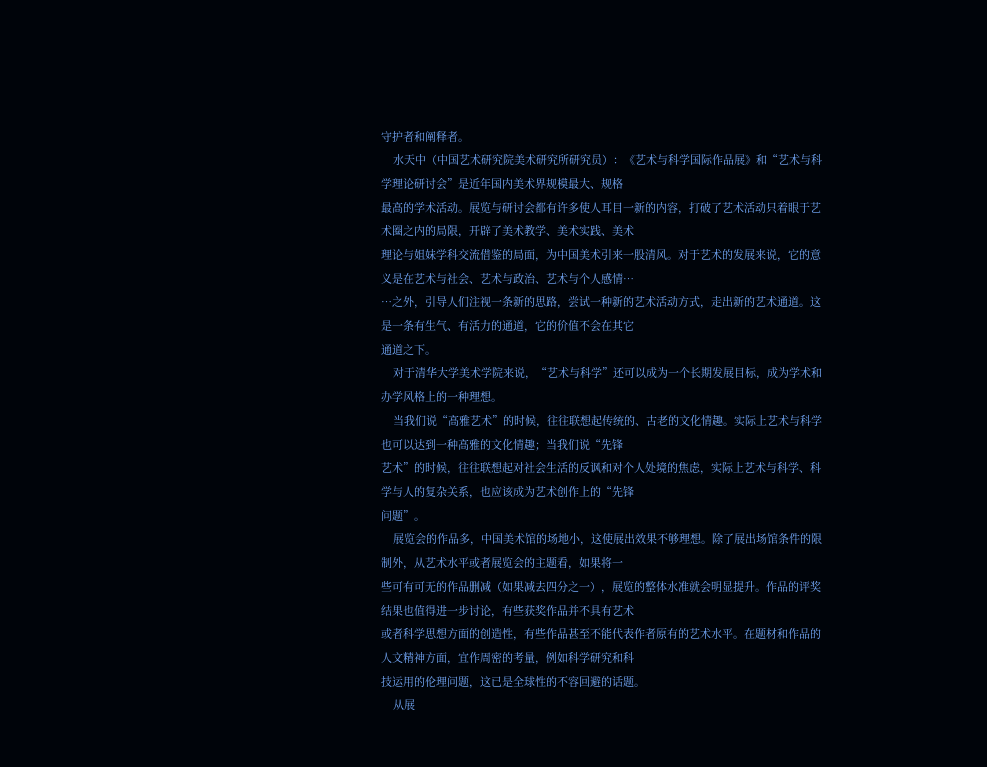守护者和阐释者。
    水天中（中国艺术研究院美术研究所研究员）：《艺术与科学国际作品展》和“艺术与科学理论研讨会”是近年国内美术界规模最大、规格
最高的学术活动。展览与研讨会都有许多使人耳目一新的内容，打破了艺术活动只着眼于艺术圈之内的局限，开辟了美术教学、美术实践、美术
理论与姐妹学科交流借鉴的局面，为中国美术引来一股清风。对于艺术的发展来说，它的意义是在艺术与社会、艺术与政治、艺术与个人感情…
…之外，引导人们注视一条新的思路，尝试一种新的艺术活动方式，走出新的艺术通道。这是一条有生气、有活力的通道，它的价值不会在其它
通道之下。
    对于清华大学美术学院来说，“艺术与科学”还可以成为一个长期发展目标，成为学术和办学风格上的一种理想。
    当我们说“高雅艺术”的时候，往往联想起传统的、古老的文化情趣。实际上艺术与科学也可以达到一种高雅的文化情趣；当我们说“先锋
艺术”的时候，往往联想起对社会生活的反讽和对个人处境的焦虑，实际上艺术与科学、科学与人的复杂关系，也应该成为艺术创作上的“先锋
问题”。
    展览会的作品多，中国美术馆的场地小，这使展出效果不够理想。除了展出场馆条件的限制外，从艺术水平或者展览会的主题看，如果将一
些可有可无的作品删减（如果减去四分之一），展览的整体水准就会明显提升。作品的评奖结果也值得进一步讨论，有些获奖作品并不具有艺术
或者科学思想方面的创造性，有些作品甚至不能代表作者原有的艺术水平。在题材和作品的人文精神方面，宜作周密的考量，例如科学研究和科
技运用的伦理问题，这已是全球性的不容回避的话题。
    从展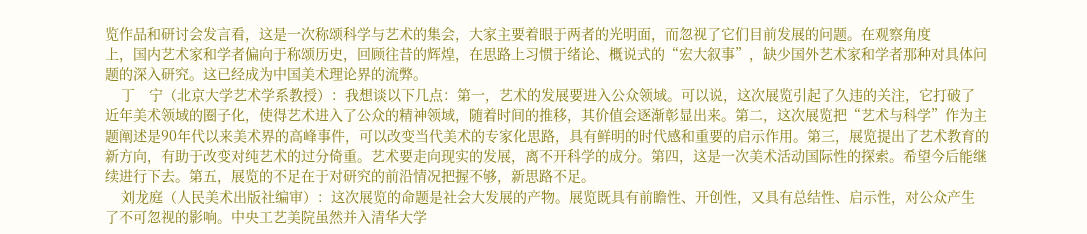览作品和研讨会发言看，这是一次称颂科学与艺术的集会，大家主要着眼于两者的光明面，而忽视了它们目前发展的问题。在观察角度
上，国内艺术家和学者偏向于称颂历史，回顾往昔的辉煌，在思路上习惯于绪论、概说式的“宏大叙事”，缺少国外艺术家和学者那种对具体问
题的深入研究。这已经成为中国美术理论界的流弊。
    丁　宁（北京大学艺术学系教授）：我想谈以下几点：第一，艺术的发展要进入公众领域。可以说，这次展览引起了久违的关注，它打破了
近年美术领域的圈子化，使得艺术进入了公众的精神领域，随着时间的推移，其价值会逐渐彰显出来。第二，这次展览把“艺术与科学”作为主
题阐述是90年代以来美术界的高峰事件，可以改变当代美术的专家化思路，具有鲜明的时代感和重要的启示作用。第三，展览提出了艺术教育的
新方向，有助于改变对纯艺术的过分倚重。艺术要走向现实的发展，离不开科学的成分。第四，这是一次美术活动国际性的探索。希望今后能继
续进行下去。第五，展览的不足在于对研究的前沿情况把握不够，新思路不足。
    刘龙庭（人民美术出版社编审）：这次展览的命题是社会大发展的产物。展览既具有前瞻性、开创性，又具有总结性、启示性，对公众产生
了不可忽视的影响。中央工艺美院虽然并入清华大学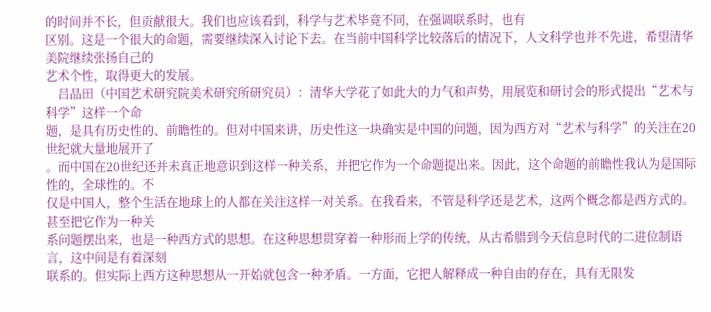的时间并不长，但贡献很大。我们也应该看到，科学与艺术毕竟不同，在强调联系时，也有
区别。这是一个很大的命题，需要继续深入讨论下去。在当前中国科学比较落后的情况下，人文科学也并不先进，希望清华美院继续张扬自己的
艺术个性，取得更大的发展。
    吕品田（中国艺术研究院美术研究所研究员）：清华大学花了如此大的力气和声势，用展览和研讨会的形式提出“艺术与科学”这样一个命
题，是具有历史性的、前瞻性的。但对中国来讲，历史性这一块确实是中国的问题，因为西方对“艺术与科学”的关注在20世纪就大量地展开了
。而中国在20世纪还并未真正地意识到这样一种关系，并把它作为一个命题提出来。因此，这个命题的前瞻性我认为是国际性的，全球性的。不
仅是中国人，整个生活在地球上的人都在关注这样一对关系。在我看来，不管是科学还是艺术，这两个概念都是西方式的。甚至把它作为一种关
系问题摆出来，也是一种西方式的思想。在这种思想贯穿着一种形而上学的传统，从古希腊到今天信息时代的二进位制语言，这中间是有着深刻
联系的。但实际上西方这种思想从一开始就包含一种矛盾。一方面，它把人解释成一种自由的存在，具有无限发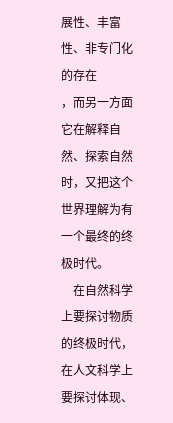展性、丰富性、非专门化的存在
，而另一方面它在解释自然、探索自然时，又把这个世界理解为有一个最终的终极时代。
    在自然科学上要探讨物质的终极时代，在人文科学上要探讨体现、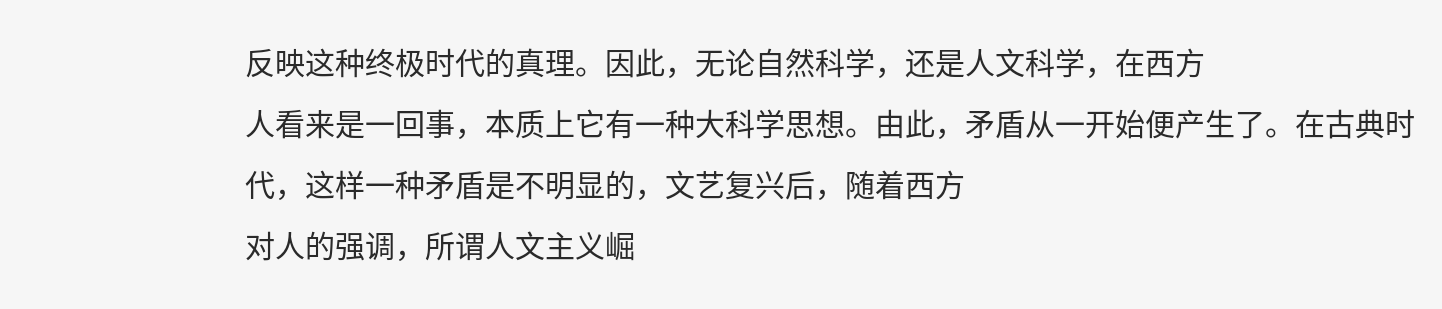反映这种终极时代的真理。因此，无论自然科学，还是人文科学，在西方
人看来是一回事，本质上它有一种大科学思想。由此，矛盾从一开始便产生了。在古典时代，这样一种矛盾是不明显的，文艺复兴后，随着西方
对人的强调，所谓人文主义崛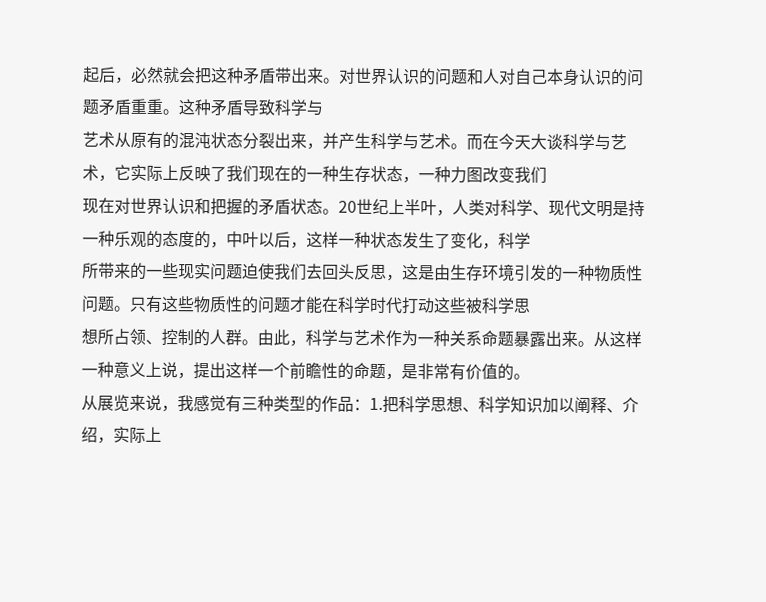起后，必然就会把这种矛盾带出来。对世界认识的问题和人对自己本身认识的问题矛盾重重。这种矛盾导致科学与
艺术从原有的混沌状态分裂出来，并产生科学与艺术。而在今天大谈科学与艺术，它实际上反映了我们现在的一种生存状态，一种力图改变我们
现在对世界认识和把握的矛盾状态。20世纪上半叶，人类对科学、现代文明是持一种乐观的态度的，中叶以后，这样一种状态发生了变化，科学
所带来的一些现实问题迫使我们去回头反思，这是由生存环境引发的一种物质性问题。只有这些物质性的问题才能在科学时代打动这些被科学思
想所占领、控制的人群。由此，科学与艺术作为一种关系命题暴露出来。从这样一种意义上说，提出这样一个前瞻性的命题，是非常有价值的。
从展览来说，我感觉有三种类型的作品：1.把科学思想、科学知识加以阐释、介绍，实际上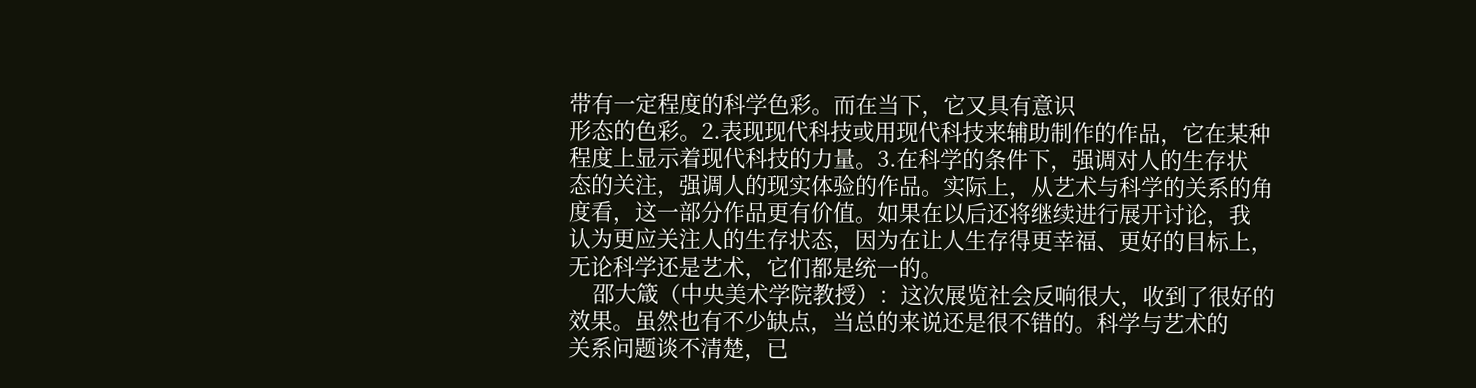带有一定程度的科学色彩。而在当下，它又具有意识
形态的色彩。2.表现现代科技或用现代科技来辅助制作的作品，它在某种程度上显示着现代科技的力量。3.在科学的条件下，强调对人的生存状
态的关注，强调人的现实体验的作品。实际上，从艺术与科学的关系的角度看，这一部分作品更有价值。如果在以后还将继续进行展开讨论，我
认为更应关注人的生存状态，因为在让人生存得更幸福、更好的目标上，无论科学还是艺术，它们都是统一的。
    邵大箴（中央美术学院教授）：这次展览社会反响很大，收到了很好的效果。虽然也有不少缺点，当总的来说还是很不错的。科学与艺术的
关系问题谈不清楚，已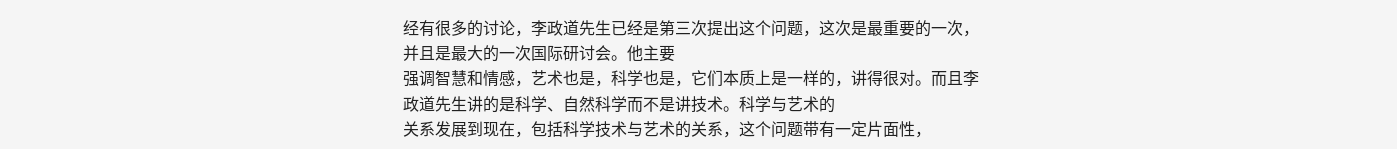经有很多的讨论，李政道先生已经是第三次提出这个问题，这次是最重要的一次，并且是最大的一次国际研讨会。他主要
强调智慧和情感，艺术也是，科学也是，它们本质上是一样的，讲得很对。而且李政道先生讲的是科学、自然科学而不是讲技术。科学与艺术的
关系发展到现在，包括科学技术与艺术的关系，这个问题带有一定片面性，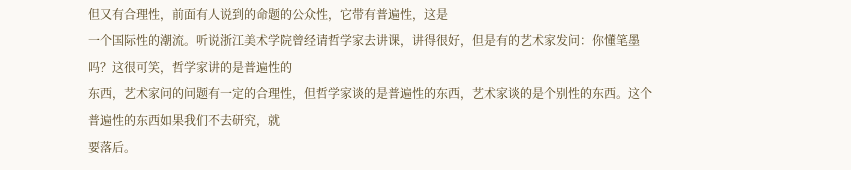但又有合理性，前面有人说到的命题的公众性，它带有普遍性，这是
一个国际性的潮流。听说浙江美术学院曾经请哲学家去讲课，讲得很好，但是有的艺术家发问：你懂笔墨吗？这很可笑，哲学家讲的是普遍性的
东西，艺术家问的问题有一定的合理性，但哲学家谈的是普遍性的东西，艺术家谈的是个别性的东西。这个普遍性的东西如果我们不去研究，就
要落后。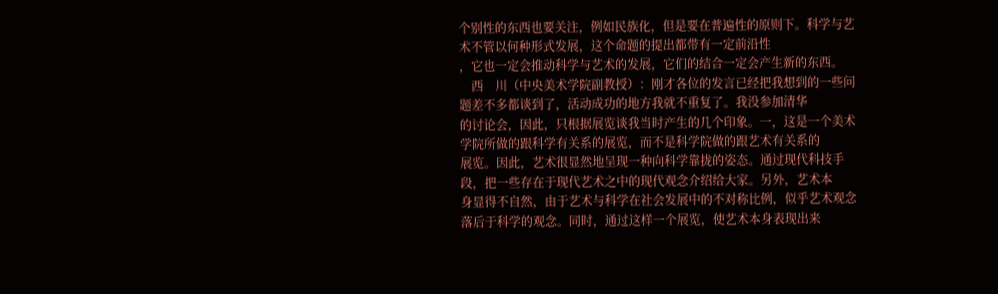个别性的东西也要关注，例如民族化，但是要在普遍性的原则下。科学与艺术不管以何种形式发展，这个命题的提出都带有一定前沿性
，它也一定会推动科学与艺术的发展，它们的结合一定会产生新的东西。
    西　川（中央美术学院副教授）：刚才各位的发言已经把我想到的一些问题差不多都谈到了，活动成功的地方我就不重复了。我没参加清华
的讨论会，因此，只根据展览谈我当时产生的几个印象。一，这是一个美术学院所做的跟科学有关系的展览，而不是科学院做的跟艺术有关系的
展览。因此，艺术很显然地呈现一种向科学靠拢的姿态。通过现代科技手段，把一些存在于现代艺术之中的现代观念介绍给大家。另外，艺术本
身显得不自然，由于艺术与科学在社会发展中的不对称比例，似乎艺术观念落后于科学的观念。同时，通过这样一个展览，使艺术本身表现出来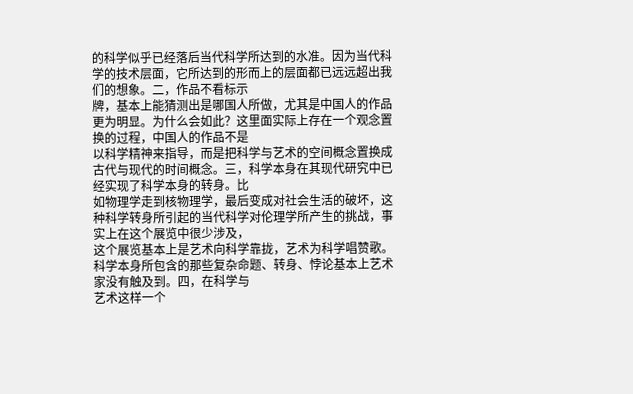的科学似乎已经落后当代科学所达到的水准。因为当代科学的技术层面，它所达到的形而上的层面都已远远超出我们的想象。二，作品不看标示
牌，基本上能猜测出是哪国人所做，尤其是中国人的作品更为明显。为什么会如此？这里面实际上存在一个观念置换的过程，中国人的作品不是
以科学精神来指导，而是把科学与艺术的空间概念置换成古代与现代的时间概念。三，科学本身在其现代研究中已经实现了科学本身的转身。比
如物理学走到核物理学，最后变成对社会生活的破坏，这种科学转身所引起的当代科学对伦理学所产生的挑战，事实上在这个展览中很少涉及，
这个展览基本上是艺术向科学靠拢，艺术为科学唱赞歌。科学本身所包含的那些复杂命题、转身、悖论基本上艺术家没有触及到。四，在科学与
艺术这样一个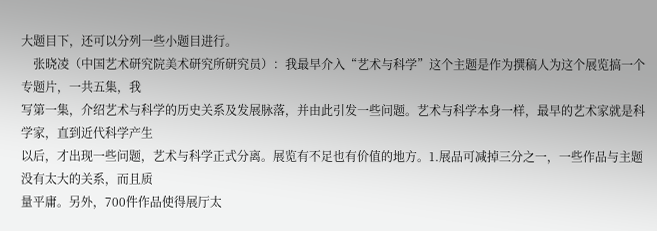大题目下，还可以分列一些小题目进行。
    张晓凌（中国艺术研究院美术研究所研究员）：我最早介入“艺术与科学”这个主题是作为撰稿人为这个展览搞一个专题片，一共五集，我
写第一集，介绍艺术与科学的历史关系及发展脉落，并由此引发一些问题。艺术与科学本身一样，最早的艺术家就是科学家，直到近代科学产生
以后，才出现一些问题，艺术与科学正式分离。展览有不足也有价值的地方。1.展品可减掉三分之一，一些作品与主题没有太大的关系，而且质
量平庸。另外，700件作品使得展厅太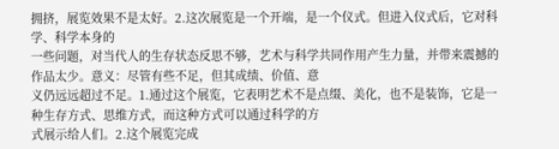拥挤，展览效果不是太好。2.这次展览是一个开端，是一个仪式。但进入仪式后，它对科学、科学本身的
一些问题，对当代人的生存状态反思不够，艺术与科学共同作用产生力量，并带来震撼的作品太少。意义：尽管有些不足，但其成绩、价值、意
义仍远远超过不足。1.通过这个展览，它表明艺术不是点缀、美化，也不是装饰，它是一种生存方式、思维方式，而这种方式可以通过科学的方
式展示给人们。2.这个展览完成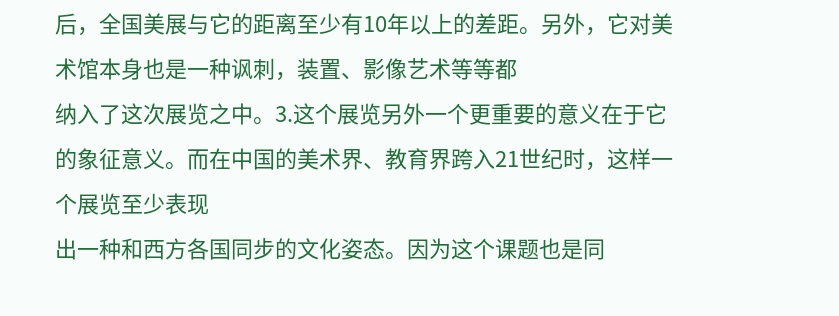后，全国美展与它的距离至少有10年以上的差距。另外，它对美术馆本身也是一种讽刺，装置、影像艺术等等都
纳入了这次展览之中。3.这个展览另外一个更重要的意义在于它的象征意义。而在中国的美术界、教育界跨入21世纪时，这样一个展览至少表现
出一种和西方各国同步的文化姿态。因为这个课题也是同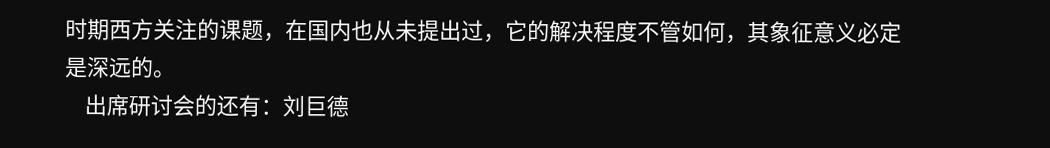时期西方关注的课题，在国内也从未提出过，它的解决程度不管如何，其象征意义必定
是深远的。
    出席研讨会的还有：刘巨德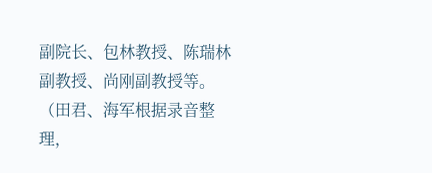副院长、包林教授、陈瑞林副教授、尚刚副教授等。（田君、海军根据录音整理，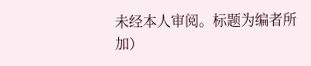未经本人审阅。标题为编者所
加）